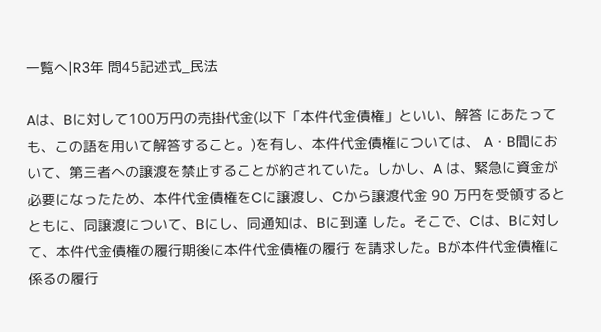一覧へ|R3年 問45記述式_民法

Aは、Bに対して100万円の売掛代金(以下「本件代金債権」といい、解答 にあたっても、この語を用いて解答すること。)を有し、本件代金債権については、 A・B間において、第三者への譲渡を禁止することが約されていた。しかし、A は、緊急に資金が必要になったため、本件代金債権をCに譲渡し、Cから譲渡代金 90 万円を受領するとともに、同譲渡について、Bにし、同通知は、Bに到達 した。そこで、Cは、Bに対して、本件代金債権の履行期後に本件代金債権の履行 を請求した。Bが本件代金債権に係るの履行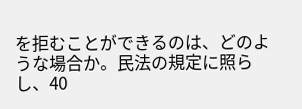を拒むことができるのは、どのよ うな場合か。民法の規定に照らし、40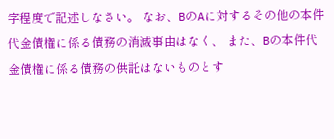字程度で記述しなさい。 なお、BのAに対するその他の本件代金債権に係る債務の消滅事由はなく、 また、Bの本件代金債権に係る債務の供託はないものとす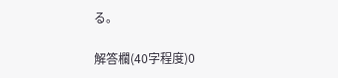る。

解答欄(40字程度)0